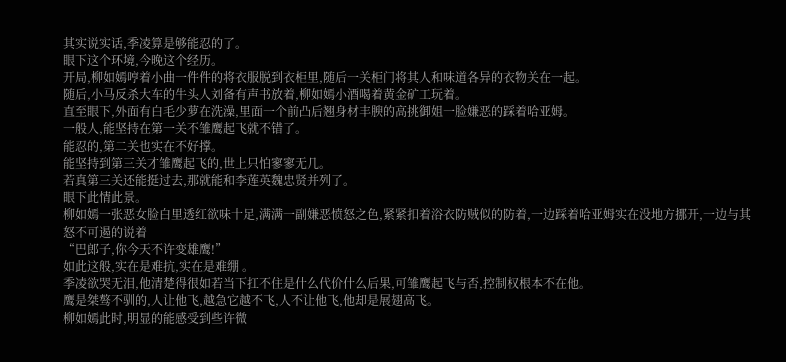其实说实话,季凌算是够能忍的了。
眼下这个环境,今晚这个经历。
开局,柳如嫣哼着小曲一件件的将衣服脱到衣柜里,随后一关柜门将其人和味道各异的衣物关在一起。
随后,小马反杀大车的牛头人刘备有声书放着,柳如嫣小酒喝着黄金矿工玩着。
直至眼下,外面有白毛少萝在洗澡,里面一个前凸后翘身材丰腴的高挑御姐一脸嫌恶的踩着哈亚姆。
一般人,能坚持在第一关不雏鹰起飞就不错了。
能忍的,第二关也实在不好撑。
能坚持到第三关才雏鹰起飞的,世上只怕寥寥无几。
若真第三关还能挺过去,那就能和李莲英魏忠贤并列了。
眼下此情此景。
柳如嫣一张恶女脸白里透红欲味十足,满满一副嫌恶愤怒之色,紧紧扣着浴衣防贼似的防着,一边踩着哈亚姆实在没地方挪开,一边与其怒不可遏的说着
“巴郎子,你今天不许变雄鹰!”
如此这般,实在是难抗,实在是难绷 。
季凌欲哭无泪,他清楚得很如若当下扛不住是什么代价什么后果,可雏鹰起飞与否,控制权根本不在他。
鹰是桀骜不驯的,人让他飞,越急它越不飞,人不让他飞,他却是展翅高飞。
柳如嫣此时,明显的能感受到些许微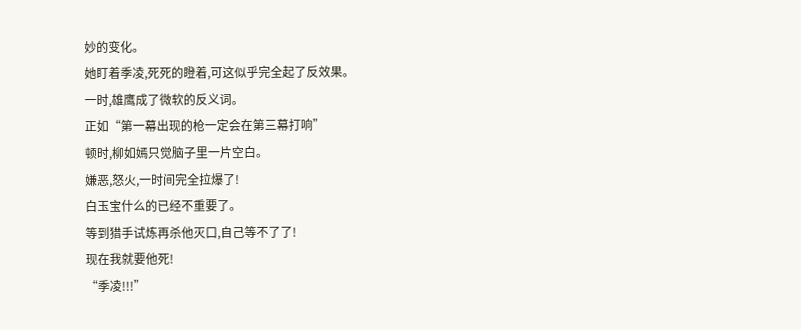妙的变化。
她盯着季凌,死死的瞪着,可这似乎完全起了反效果。
一时,雄鹰成了微软的反义词。
正如“第一幕出现的枪一定会在第三幕打响”
顿时,柳如嫣只觉脑子里一片空白。
嫌恶,怒火,一时间完全拉爆了!
白玉宝什么的已经不重要了。
等到猎手试炼再杀他灭口,自己等不了了!
现在我就要他死!
“季凌!!!”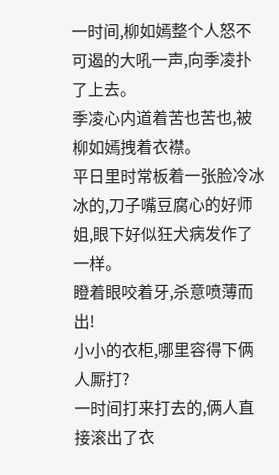一时间,柳如嫣整个人怒不可遏的大吼一声,向季凌扑了上去。
季凌心内道着苦也苦也,被柳如嫣拽着衣襟。
平日里时常板着一张脸冷冰冰的,刀子嘴豆腐心的好师姐,眼下好似狂犬病发作了一样。
瞪着眼咬着牙,杀意喷薄而出!
小小的衣柜,哪里容得下俩人厮打?
一时间打来打去的,俩人直接滚出了衣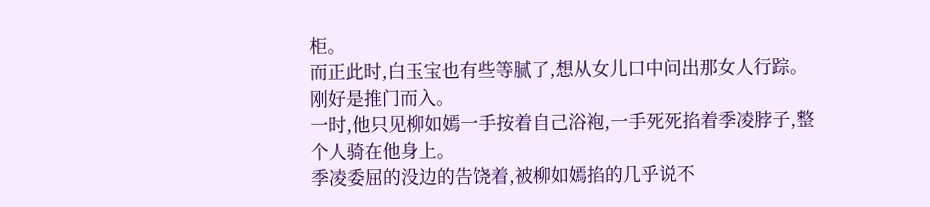柜。
而正此时,白玉宝也有些等腻了,想从女儿口中问出那女人行踪。
刚好是推门而入。
一时,他只见柳如嫣一手按着自己浴袍,一手死死掐着季凌脖子,整个人骑在他身上。
季凌委屈的没边的告饶着,被柳如嫣掐的几乎说不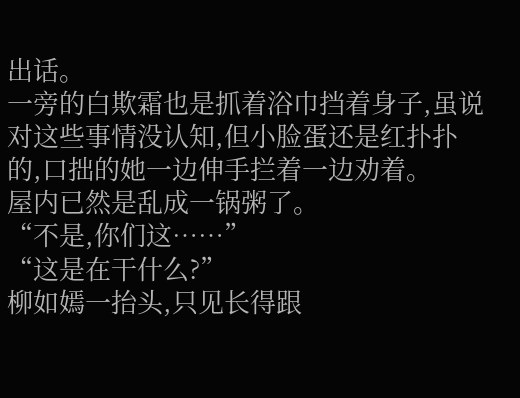出话。
一旁的白欺霜也是抓着浴巾挡着身子,虽说对这些事情没认知,但小脸蛋还是红扑扑的,口拙的她一边伸手拦着一边劝着。
屋内已然是乱成一锅粥了。
“不是,你们这……”
“这是在干什么?”
柳如嫣一抬头,只见长得跟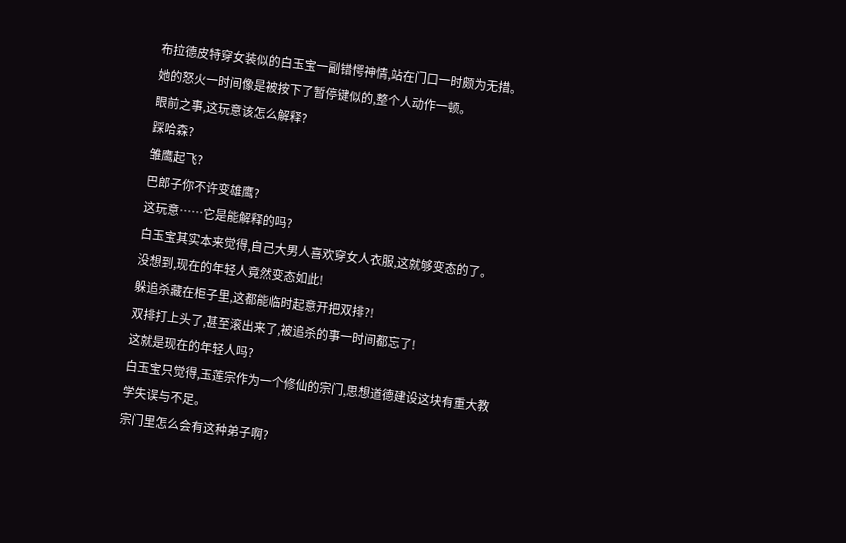布拉德皮特穿女装似的白玉宝一副错愕神情,站在门口一时颇为无措。
她的怒火一时间像是被按下了暂停键似的,整个人动作一顿。
眼前之事,这玩意该怎么解释?
踩哈森?
雏鹰起飞?
巴郎子你不许变雄鹰?
这玩意……它是能解释的吗?
白玉宝其实本来觉得,自己大男人喜欢穿女人衣服,这就够变态的了。
没想到,现在的年轻人竟然变态如此!
躲追杀藏在柜子里,这都能临时起意开把双排?!
双排打上头了,甚至滚出来了,被追杀的事一时间都忘了!
这就是现在的年轻人吗?
白玉宝只觉得,玉莲宗作为一个修仙的宗门,思想道德建设这块有重大教学失误与不足。
宗门里怎么会有这种弟子啊?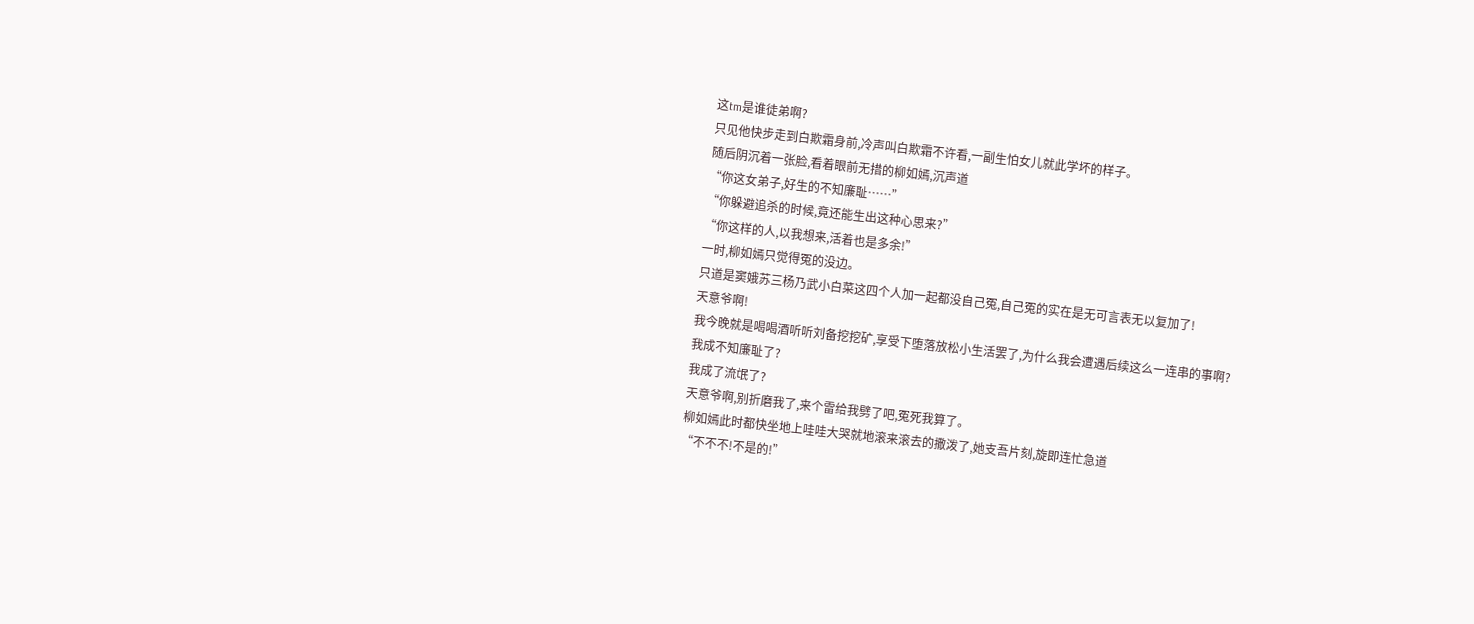这tm是谁徒弟啊?
只见他快步走到白欺霜身前,冷声叫白欺霜不许看,一副生怕女儿就此学坏的样子。
随后阴沉着一张脸,看着眼前无措的柳如嫣,沉声道
“你这女弟子,好生的不知廉耻……”
“你躲避追杀的时候,竟还能生出这种心思来?”
“你这样的人,以我想来,活着也是多余!”
一时,柳如嫣只觉得冤的没边。
只道是窦娥苏三杨乃武小白菜这四个人加一起都没自己冤,自己冤的实在是无可言表无以复加了!
天意爷啊!
我今晚就是喝喝酒听听刘备挖挖矿,享受下堕落放松小生活罢了,为什么我会遭遇后续这么一连串的事啊?
我成不知廉耻了?
我成了流氓了?
天意爷啊,别折磨我了,来个雷给我劈了吧,冤死我算了。
柳如嫣此时都快坐地上哇哇大哭就地滚来滚去的撒泼了,她支吾片刻,旋即连忙急道
“不不不!不是的!”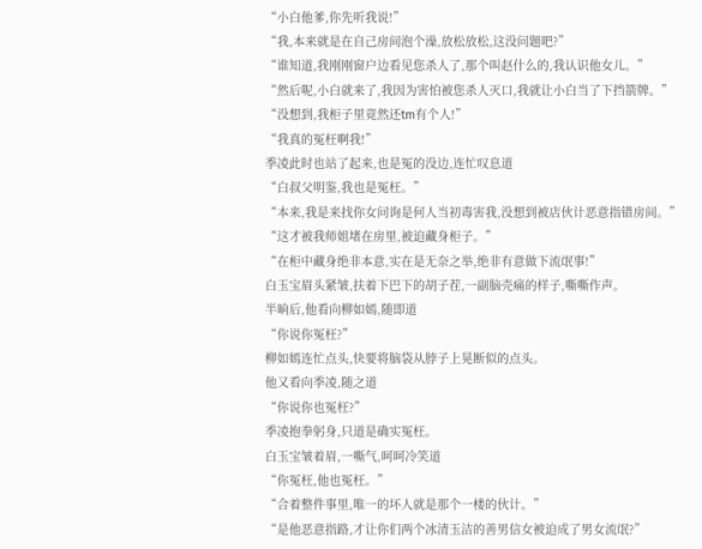“小白他爹,你先听我说!”
“我,本来就是在自己房间泡个澡,放松放松,这没问题吧?”
“谁知道,我刚刚窗户边看见您杀人了,那个叫赵什么的,我认识他女儿。”
“然后呢,小白就来了,我因为害怕被您杀人灭口,我就让小白当了下挡箭牌。”
“没想到,我柜子里竟然还tm有个人!”
“我真的冤枉啊我!”
季凌此时也站了起来,也是冤的没边,连忙叹息道
“白叔父明鉴,我也是冤枉。”
“本来,我是来找你女问询是何人当初毒害我,没想到被店伙计恶意指错房间。”
“这才被我师姐堵在房里,被迫藏身柜子。”
“在柜中藏身绝非本意,实在是无奈之举,绝非有意做下流氓事!”
白玉宝眉头紧皱,扶着下巴下的胡子茬,一副脑壳痛的样子,嘶嘶作声。
半晌后,他看向柳如嫣,随即道
“你说你冤枉?”
柳如嫣连忙点头,快要将脑袋从脖子上晃断似的点头。
他又看向季凌,随之道
“你说你也冤枉?”
季凌抱拳躬身,只道是确实冤枉。
白玉宝皱着眉,一嘶气,呵呵冷笑道
“你冤枉,他也冤枉。”
“合着整件事里,唯一的坏人就是那个一楼的伙计。”
“是他恶意指路,才让你们两个冰清玉洁的善男信女被迫成了男女流氓?”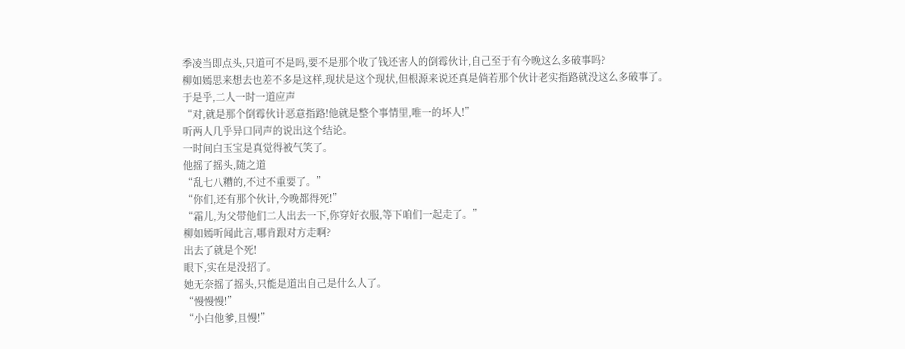季凌当即点头,只道可不是吗,要不是那个收了钱还害人的倒霉伙计,自己至于有今晚这么多破事吗?
柳如嫣思来想去也差不多是这样,现状是这个现状,但根源来说还真是倘若那个伙计老实指路就没这么多破事了。
于是乎,二人一时一道应声
“对,就是那个倒霉伙计恶意指路!他就是整个事情里,唯一的坏人!”
听两人几乎异口同声的说出这个结论。
一时间白玉宝是真觉得被气笑了。
他摇了摇头,随之道
“乱七八糟的,不过不重要了。”
“你们,还有那个伙计,今晚都得死!”
“霜儿,为父带他们二人出去一下,你穿好衣服,等下咱们一起走了。”
柳如嫣听闻此言,哪肯跟对方走啊?
出去了就是个死!
眼下,实在是没招了。
她无奈摇了摇头,只能是道出自己是什么人了。
“慢慢慢!”
“小白他爹,且慢!”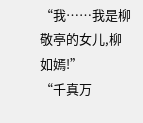“我……我是柳敬亭的女儿,柳如嫣!”
“千真万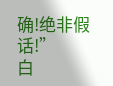确!绝非假话!”
白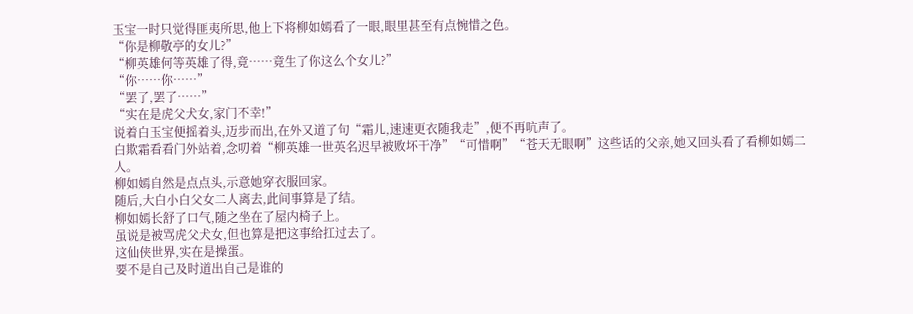玉宝一时只觉得匪夷所思,他上下将柳如嫣看了一眼,眼里甚至有点惋惜之色。
“你是柳敬亭的女儿?”
“柳英雄何等英雄了得,竟……竟生了你这么个女儿?”
“你……你……”
“罢了,罢了……”
“实在是虎父犬女,家门不幸!”
说着白玉宝便摇着头,迈步而出,在外又道了句“霜儿,速速更衣随我走”,便不再吭声了。
白欺霜看看门外站着,念叨着“柳英雄一世英名迟早被败坏干净”“可惜啊”“苍天无眼啊”这些话的父亲,她又回头看了看柳如嫣二人。
柳如嫣自然是点点头,示意她穿衣服回家。
随后,大白小白父女二人离去,此间事算是了结。
柳如嫣长舒了口气,随之坐在了屋内椅子上。
虽说是被骂虎父犬女,但也算是把这事给扛过去了。
这仙侠世界,实在是操蛋。
要不是自己及时道出自己是谁的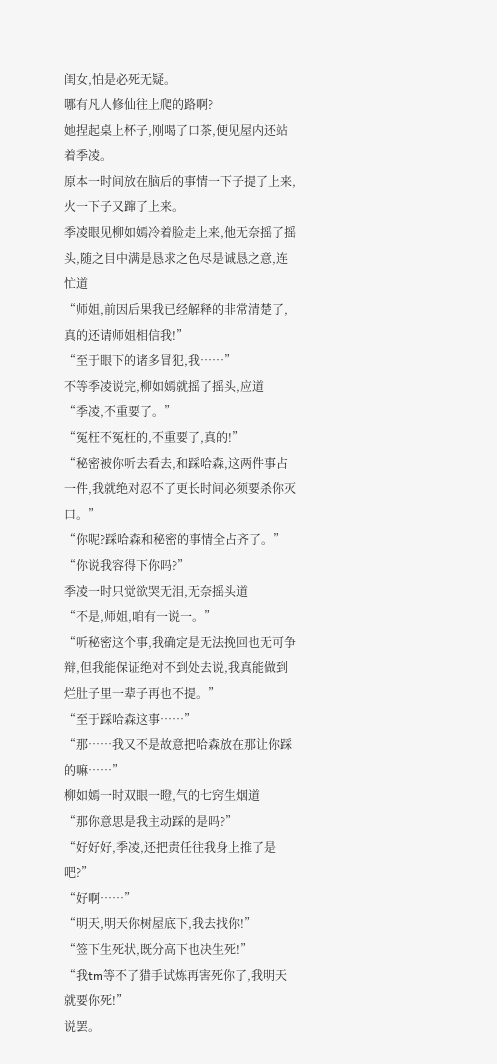闺女,怕是必死无疑。
哪有凡人修仙往上爬的路啊?
她捏起桌上杯子,刚喝了口茶,便见屋内还站着季凌。
原本一时间放在脑后的事情一下子提了上来,火一下子又蹿了上来。
季凌眼见柳如嫣冷着脸走上来,他无奈摇了摇头,随之目中满是恳求之色尽是诚恳之意,连忙道
“师姐,前因后果我已经解释的非常清楚了,真的还请师姐相信我!”
“至于眼下的诸多冒犯,我……”
不等季凌说完,柳如嫣就摇了摇头,应道
“季凌,不重要了。”
“冤枉不冤枉的,不重要了,真的!”
“秘密被你听去看去,和踩哈森,这两件事占一件,我就绝对忍不了更长时间必须要杀你灭口。”
“你呢?踩哈森和秘密的事情全占齐了。”
“你说我容得下你吗?”
季凌一时只觉欲哭无泪,无奈摇头道
“不是,师姐,咱有一说一。”
“听秘密这个事,我确定是无法挽回也无可争辩,但我能保证绝对不到处去说,我真能做到烂肚子里一辈子再也不提。”
“至于踩哈森这事……”
“那……我又不是故意把哈森放在那让你踩的嘛……”
柳如嫣一时双眼一瞪,气的七窍生烟道
“那你意思是我主动踩的是吗?”
“好好好,季凌,还把责任往我身上推了是吧?”
“好啊……”
“明天,明天你树屋底下,我去找你!”
“签下生死状,既分高下也决生死!”
“我tm等不了猎手试炼再害死你了,我明天就要你死!”
说罢。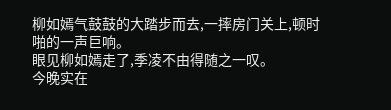柳如嫣气鼓鼓的大踏步而去,一摔房门关上,顿时啪的一声巨响。
眼见柳如嫣走了,季凌不由得随之一叹。
今晚实在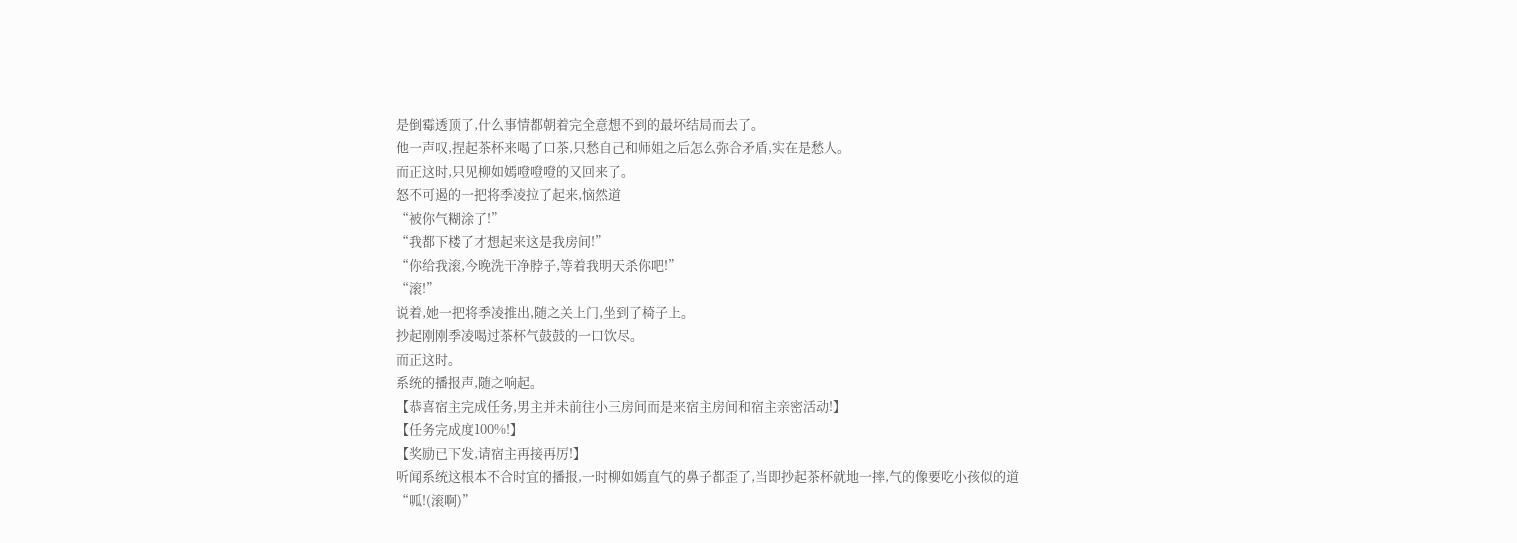是倒霉透顶了,什么事情都朝着完全意想不到的最坏结局而去了。
他一声叹,捏起茶杯来喝了口茶,只愁自己和师姐之后怎么弥合矛盾,实在是愁人。
而正这时,只见柳如嫣噔噔噔的又回来了。
怒不可遏的一把将季凌拉了起来,恼然道
“被你气糊涂了!”
“我都下楼了才想起来这是我房间!”
“你给我滚,今晚洗干净脖子,等着我明天杀你吧!”
“滚!”
说着,她一把将季凌推出,随之关上门,坐到了椅子上。
抄起刚刚季凌喝过茶杯气鼓鼓的一口饮尽。
而正这时。
系统的播报声,随之响起。
【恭喜宿主完成任务,男主并未前往小三房间而是来宿主房间和宿主亲密活动!】
【任务完成度100%!】
【奖励已下发,请宿主再接再厉!】
听闻系统这根本不合时宜的播报,一时柳如嫣直气的鼻子都歪了,当即抄起茶杯就地一摔,气的像要吃小孩似的道
“呱!(滚啊)”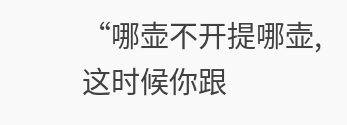“哪壶不开提哪壶,这时候你跟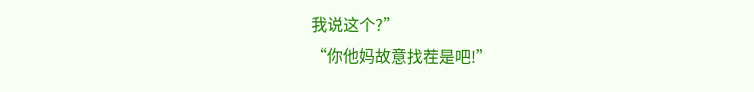我说这个?”
“你他妈故意找茬是吧!”